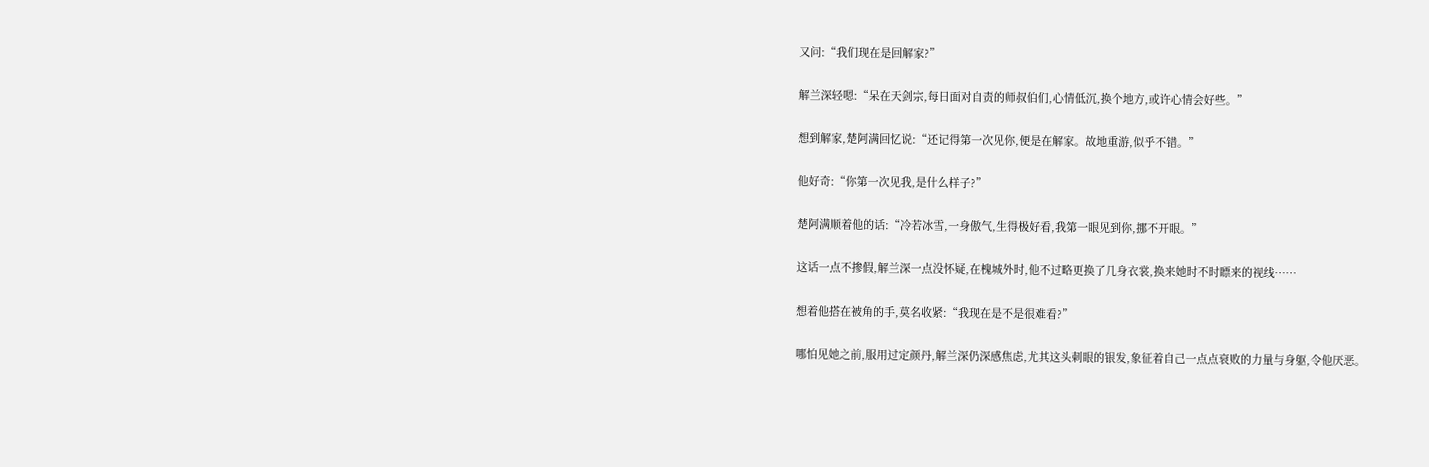又问:“我们现在是回解家?”

解兰深轻嗯:“呆在天剑宗,每日面对自责的师叔伯们,心情低沉,换个地方,或许心情会好些。”

想到解家,楚阿满回忆说:“还记得第一次见你,便是在解家。故地重游,似乎不错。”

他好奇:“你第一次见我,是什么样子?”

楚阿满顺着他的话:“冷若冰雪,一身傲气,生得极好看,我第一眼见到你,挪不开眼。”

这话一点不掺假,解兰深一点没怀疑,在槐城外时,他不过略更换了几身衣裳,换来她时不时瞟来的视线……

想着他搭在被角的手,莫名收紧:“我现在是不是很难看?”

哪怕见她之前,服用过定颜丹,解兰深仍深感焦虑,尤其这头刺眼的银发,象征着自己一点点衰败的力量与身躯,令他厌恶。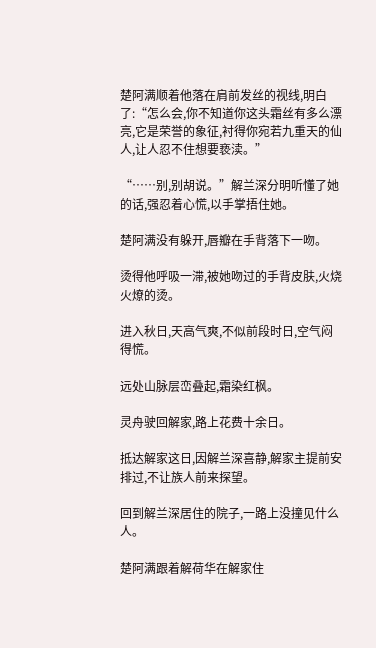楚阿满顺着他落在肩前发丝的视线,明白了:“怎么会,你不知道你这头霜丝有多么漂亮,它是荣誉的象征,衬得你宛若九重天的仙人,让人忍不住想要亵渎。”

“……别,别胡说。”解兰深分明听懂了她的话,强忍着心慌,以手掌捂住她。

楚阿满没有躲开,唇瓣在手背落下一吻。

烫得他呼吸一滞,被她吻过的手背皮肤,火烧火燎的烫。

进入秋日,天高气爽,不似前段时日,空气闷得慌。

远处山脉层峦叠起,霜染红枫。

灵舟驶回解家,路上花费十余日。

抵达解家这日,因解兰深喜静,解家主提前安排过,不让族人前来探望。

回到解兰深居住的院子,一路上没撞见什么人。

楚阿满跟着解荷华在解家住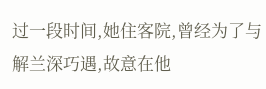过一段时间,她住客院,曾经为了与解兰深巧遇,故意在他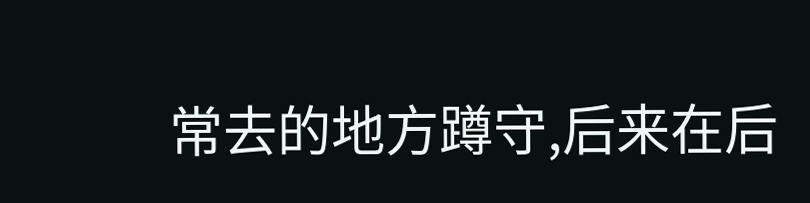常去的地方蹲守,后来在后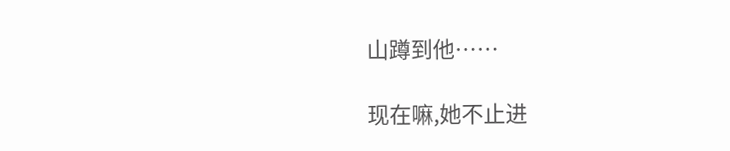山蹲到他……

现在嘛,她不止进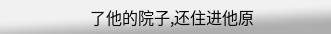了他的院子,还住进他原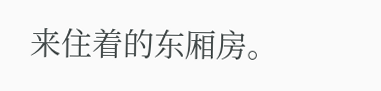来住着的东厢房。